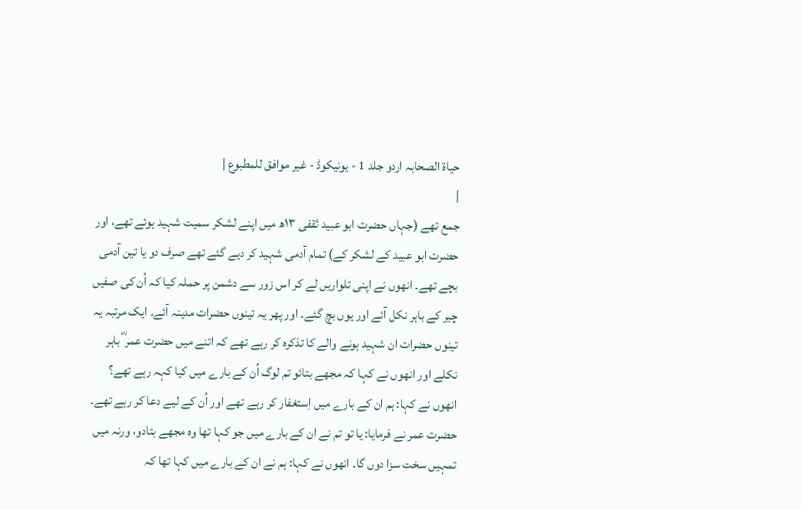حیاۃ الصحابہ اردو جلد 1 - یونیکوڈ - غیر موافق للمطبوع |
|
جمع تھے (جہاں حضرت ابو عبید ثقفی ۱۳ھ میں اپنے لشکر سمیت شہید ہوئے تھے، اور حضرت ابو عبید کے لشکر کے) تمام آدمی شہید کر دیے گئے تھے صرف دو یا تین آدمی بچے تھے۔ انھوں نے اپنی تلواریں لے کر اس زور سے دشمن پر حملہ کیا کہ اُن کی صفیں چیر کے باہر نکل آئے اور یوں بچ گئے۔ اور پھر یہ تینوں حضرات مدینہ آئے۔ ایک مرتبہ یہ تینوں حضرات ان شہید ہونے والے کا تذکرہ کر رہے تھے کہ اتنے میں حضرت عمر ؓ باہر نکلے اور انھوں نے کہا کہ مجھے بتائو تم لوگ اُن کے بارے میں کیا کہہ رہے تھے؟ انھوں نے کہا: ہم ان کے بارے میں اِستغفار کر رہے تھے اور اُن کے لیے دعا کر رہے تھے۔ حضرت عمر نے فرمایا: یا تو تم نے ان کے بارے میں جو کہا تھا وہ مجھے بتادو، ورنہ میں تمہیں سخت سزا دوں گا۔ انھوں نے کہا: ہم نے ان کے بارے میں کہا تھا کہ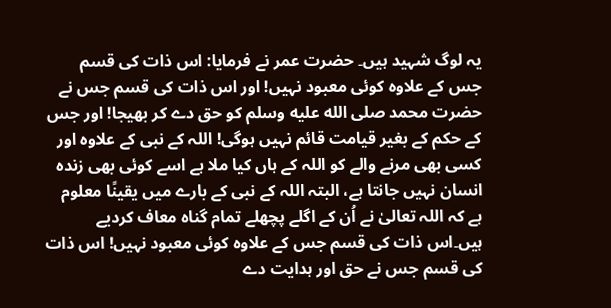یہ لوگ شہید ہیں۔ حضرت عمر نے فرمایا: اس ذات کی قسم جس کے علاوہ کوئی معبود نہیں! اور اس ذات کی قسم جس نے حضرت محمد صلى الله عليه وسلم کو حق دے کر بھیجا! اور جس کے حکم کے بغیر قیامت قائم نہیں ہوگی! اللہ کے نبی کے علاوہ اور کسی بھی مرنے والے کو اللہ کے ہاں کیا ملا ہے اسے کوئی بھی زندہ انسان نہیں جانتا ہے، البتہ اللہ کے نبی کے بارے میں یقینًا معلوم ہے کہ اللہ تعالیٰ نے اُن کے اگلے پچھلے تمام گناہ معاف کردیے ہیں۔اس ذات کی قسم جس کے علاوہ کوئی معبود نہیں! اس ذات کی قسم جس نے حق اور ہدایت دے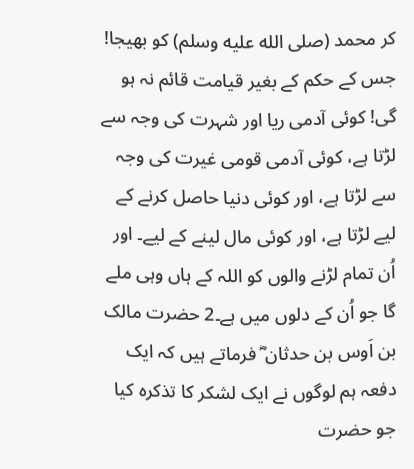کر محمد (صلى الله عليه وسلم) کو بھیجا! جس کے حکم کے بغیر قیامت قائم نہ ہو گی! کوئی آدمی ریا اور شہرت کی وجہ سے لڑتا ہے، کوئی آدمی قومی غیرت کی وجہ سے لڑتا ہے، اور کوئی دنیا حاصل کرنے کے لیے لڑتا ہے، اور کوئی مال لینے کے لیے۔ اور اُن تمام لڑنے والوں کو اللہ کے ہاں وہی ملے گا جو اُن کے دلوں میں ہے۔2 حضرت مالک بن اَوس بن حدثان ؓ فرماتے ہیں کہ ایک دفعہ ہم لوگوں نے ایک لشکر کا تذکرہ کیا جو حضرت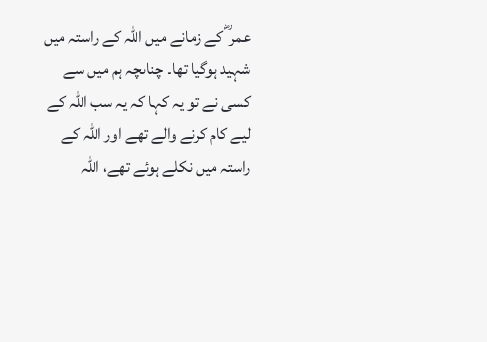عمر ؓ کے زمانے میں اللہ کے راستہ میں شہید ہوگیا تھا۔ چناںچہ ہم میں سے کسی نے تو یہ کہا کہ یہ سب اللہ کے لیے کام کرنے والے تھے اور اللہ کے راستہ میں نکلے ہوئے تھے، اللہ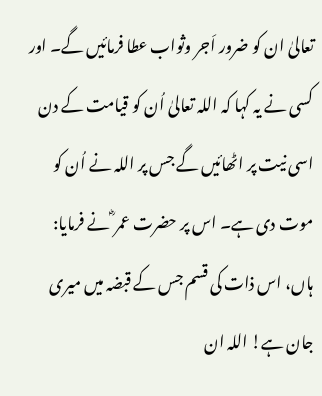تعالیٰ ان کو ضرور اَجر وثواب عطا فرمائیں گے۔ اور کسی نے یہ کہا کہ اللہ تعالیٰ اُن کو قیامت کے دن اسی نیت پر اٹھائیں گے جس پر اللہ نے اُن کو موت دی ہے۔ اس پر حضرت عمر ؓ نے فرمایا: ہاں، اس ذات کی قسم جس کے قبضہ میں میری جان ہے! اللہ ان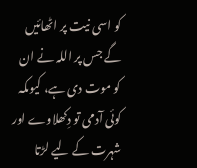کو اسی نیت پر اٹھائیں گے جس پر اللہ نے ان کو موت دی ہے، کیوںکہ کوئی آدمی تو دِکھلاوے اور شہرت کے لیے لڑتا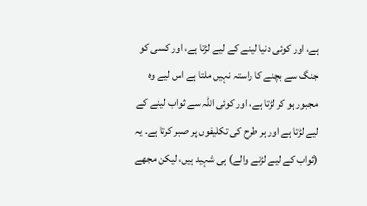ہے، اور کوئی دنیا لینے کے لیے لڑتا ہے، اور کسی کو جنگ سے بچنے کا راستہ نہیں ملتا ہے اس لیے وہ مجبور ہو کر لڑتا ہے، اور کوئی اللہ سے ثواب لینے کے لیے لڑتا ہے اور ہر طرح کی تکلیفوں پر صبر کرتا ہے۔ یہ (ثواب کے لیے لڑنے والے) ہی شہید ہیں، لیکن مجھے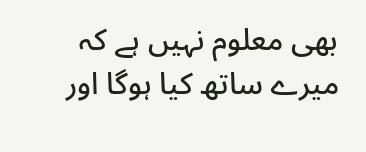بھی معلوم نہیں ہے کہ میرے ساتھ کیا ہوگا اور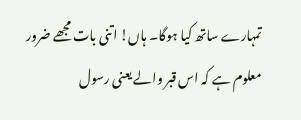تمہارے ساتھ کیا ہوگا۔ ہاں! اتنی بات مجھے ضرور معلوم ہے کہ اس قبر والے یعنی رسول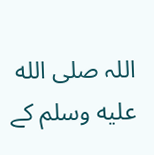اللہ صلى الله عليه وسلم کے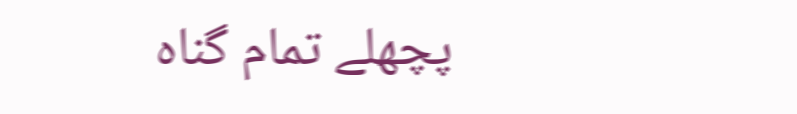پچھلے تمام گناہ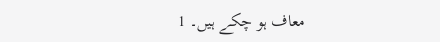معاف ہو چکے ہیں۔ 1